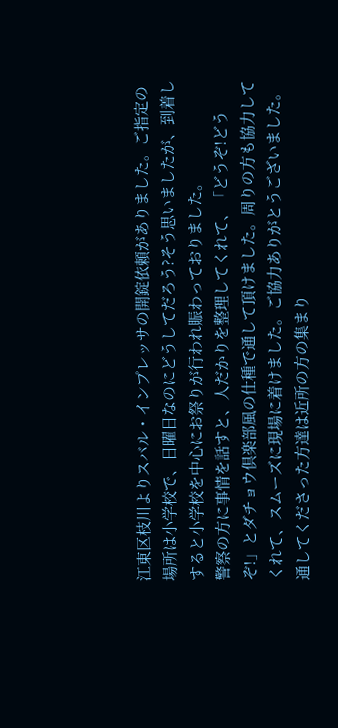江東区枝川よりスバル・インプレッサの開錠依頼がありました。ご指定の場所は小学校で、日曜日なのにどうしてだろう?そう思いましたが、到着しすると小学校を中心にお祭りが行われ賑わっておりました。
警察の方に事情を話すと、人だかりを整理してくれて、「どうぞ!どうぞ!」とダチョウ倶楽部風の仕種で通して頂けました。周りの方も協力してくれて、スムーズに現場に着けました。ご協力ありがとうございました。通してくださった方達は近所の方の集まり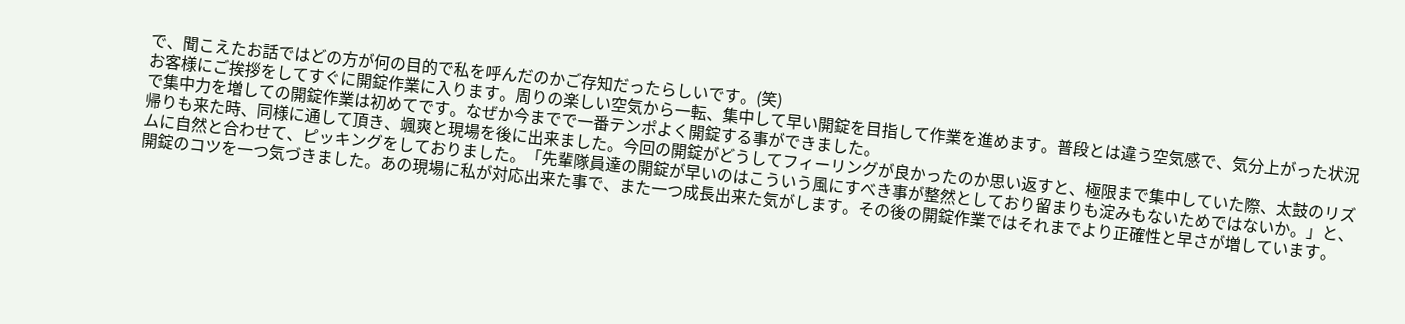で、聞こえたお話ではどの方が何の目的で私を呼んだのかご存知だったらしいです。(笑)
お客様にご挨拶をしてすぐに開錠作業に入ります。周りの楽しい空気から一転、集中して早い開錠を目指して作業を進めます。普段とは違う空気感で、気分上がった状況で集中力を増しての開錠作業は初めてです。なぜか今までで一番テンポよく開錠する事ができました。
帰りも来た時、同様に通して頂き、颯爽と現場を後に出来ました。今回の開錠がどうしてフィーリングが良かったのか思い返すと、極限まで集中していた際、太鼓のリズムに自然と合わせて、ピッキングをしておりました。「先輩隊員達の開錠が早いのはこういう風にすべき事が整然としており留まりも淀みもないためではないか。」と、開錠のコツを一つ気づきました。あの現場に私が対応出来た事で、また一つ成長出来た気がします。その後の開錠作業ではそれまでより正確性と早さが増しています。